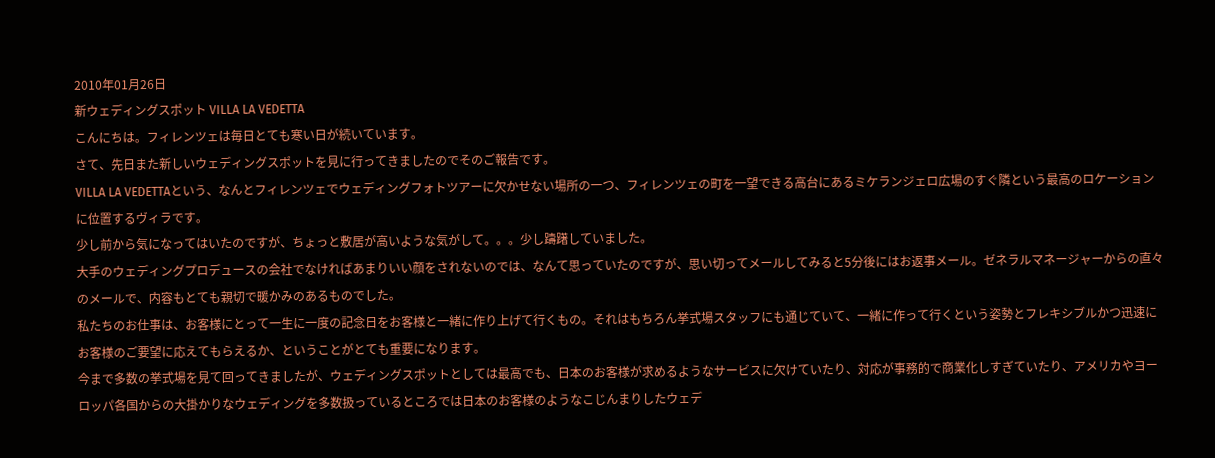2010年01月26日
新ウェディングスポット VILLA LA VEDETTA
こんにちは。フィレンツェは毎日とても寒い日が続いています。
さて、先日また新しいウェディングスポットを見に行ってきましたのでそのご報告です。
VILLA LA VEDETTAという、なんとフィレンツェでウェディングフォトツアーに欠かせない場所の一つ、フィレンツェの町を一望できる高台にあるミケランジェロ広場のすぐ隣という最高のロケーションに位置するヴィラです。
少し前から気になってはいたのですが、ちょっと敷居が高いような気がして。。。少し躊躇していました。
大手のウェディングプロデュースの会社でなければあまりいい顔をされないのでは、なんて思っていたのですが、思い切ってメールしてみると5分後にはお返事メール。ゼネラルマネージャーからの直々のメールで、内容もとても親切で暖かみのあるものでした。
私たちのお仕事は、お客様にとって一生に一度の記念日をお客様と一緒に作り上げて行くもの。それはもちろん挙式場スタッフにも通じていて、一緒に作って行くという姿勢とフレキシブルかつ迅速にお客様のご要望に応えてもらえるか、ということがとても重要になります。
今まで多数の挙式場を見て回ってきましたが、ウェディングスポットとしては最高でも、日本のお客様が求めるようなサービスに欠けていたり、対応が事務的で商業化しすぎていたり、アメリカやヨーロッパ各国からの大掛かりなウェディングを多数扱っているところでは日本のお客様のようなこじんまりしたウェデ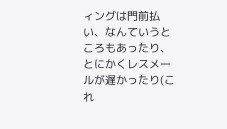ィングは門前払い、なんていうところもあったり、とにかくレスメールが遅かったり(これ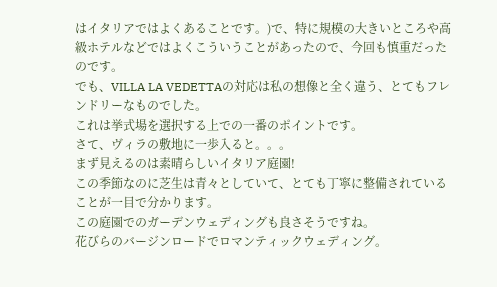はイタリアではよくあることです。)で、特に規模の大きいところや高級ホテルなどではよくこういうことがあったので、今回も慎重だったのです。
でも、VILLA LA VEDETTAの対応は私の想像と全く違う、とてもフレンドリーなものでした。
これは挙式場を選択する上での一番のポイントです。
さて、ヴィラの敷地に一歩入ると。。。
まず見えるのは素晴らしいイタリア庭園!
この季節なのに芝生は青々としていて、とても丁寧に整備されていることが一目で分かります。
この庭園でのガーデンウェディングも良さそうですね。
花びらのバージンロードでロマンティックウェディング。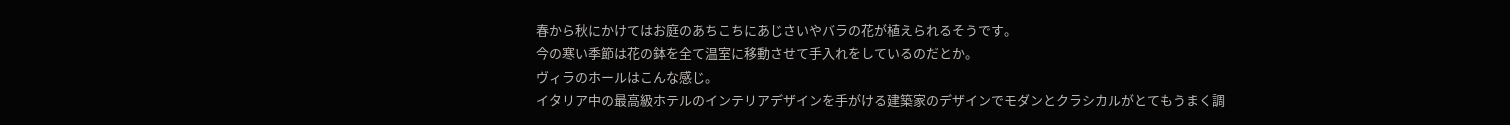春から秋にかけてはお庭のあちこちにあじさいやバラの花が植えられるそうです。
今の寒い季節は花の鉢を全て温室に移動させて手入れをしているのだとか。
ヴィラのホールはこんな感じ。
イタリア中の最高級ホテルのインテリアデザインを手がける建築家のデザインでモダンとクラシカルがとてもうまく調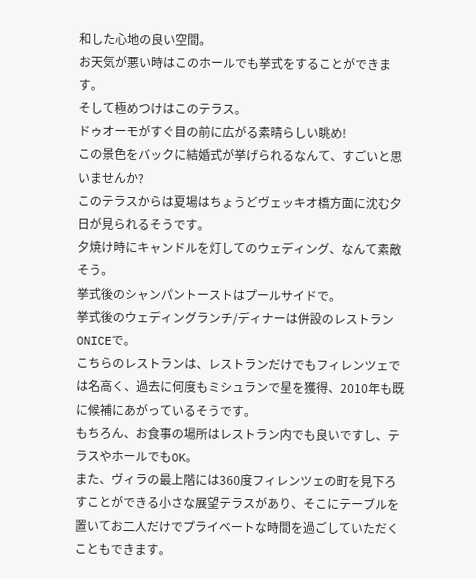和した心地の良い空間。
お天気が悪い時はこのホールでも挙式をすることができます。
そして極めつけはこのテラス。
ドゥオーモがすぐ目の前に広がる素晴らしい眺め!
この景色をバックに結婚式が挙げられるなんて、すごいと思いませんか?
このテラスからは夏場はちょうどヴェッキオ橋方面に沈む夕日が見られるそうです。
夕焼け時にキャンドルを灯してのウェディング、なんて素敵そう。
挙式後のシャンパントーストはプールサイドで。
挙式後のウェディングランチ/ディナーは併設のレストランONICEで。
こちらのレストランは、レストランだけでもフィレンツェでは名高く、過去に何度もミシュランで星を獲得、2010年も既に候補にあがっているそうです。
もちろん、お食事の場所はレストラン内でも良いですし、テラスやホールでもOK。
また、ヴィラの最上階には360度フィレンツェの町を見下ろすことができる小さな展望テラスがあり、そこにテーブルを置いてお二人だけでプライベートな時間を過ごしていただくこともできます。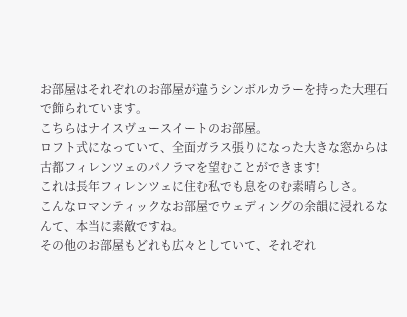お部屋はそれぞれのお部屋が違うシンボルカラーを持った大理石で飾られています。
こちらはナイスヴュースイートのお部屋。
ロフト式になっていて、全面ガラス張りになった大きな窓からは古都フィレンツェのパノラマを望むことができます!
これは長年フィレンツェに住む私でも息をのむ素晴らしさ。
こんなロマンティックなお部屋でウェディングの余韻に浸れるなんて、本当に素敵ですね。
その他のお部屋もどれも広々としていて、それぞれ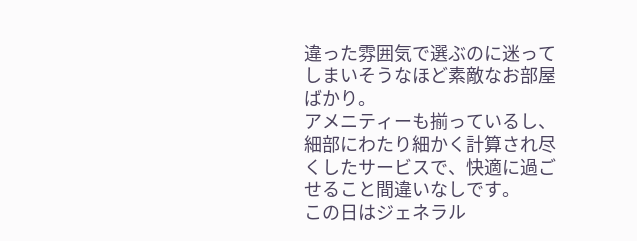違った雰囲気で選ぶのに迷ってしまいそうなほど素敵なお部屋ばかり。
アメニティーも揃っているし、細部にわたり細かく計算され尽くしたサービスで、快適に過ごせること間違いなしです。
この日はジェネラル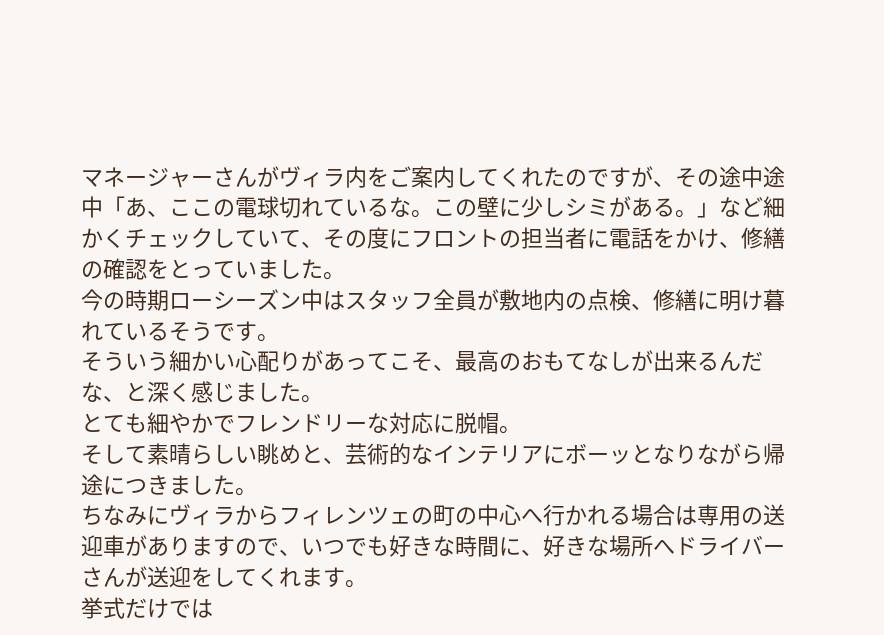マネージャーさんがヴィラ内をご案内してくれたのですが、その途中途中「あ、ここの電球切れているな。この壁に少しシミがある。」など細かくチェックしていて、その度にフロントの担当者に電話をかけ、修繕の確認をとっていました。
今の時期ローシーズン中はスタッフ全員が敷地内の点検、修繕に明け暮れているそうです。
そういう細かい心配りがあってこそ、最高のおもてなしが出来るんだな、と深く感じました。
とても細やかでフレンドリーな対応に脱帽。
そして素晴らしい眺めと、芸術的なインテリアにボーッとなりながら帰途につきました。
ちなみにヴィラからフィレンツェの町の中心へ行かれる場合は専用の送迎車がありますので、いつでも好きな時間に、好きな場所へドライバーさんが送迎をしてくれます。
挙式だけでは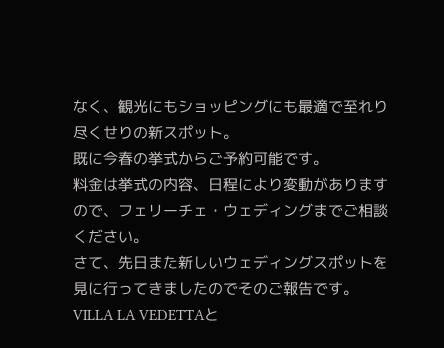なく、観光にもショッピングにも最適で至れり尽くせりの新スポット。
既に今春の挙式からご予約可能です。
料金は挙式の内容、日程により変動がありますので、フェリーチェ・ウェディングまでご相談ください。
さて、先日また新しいウェディングスポットを見に行ってきましたのでそのご報告です。
VILLA LA VEDETTAと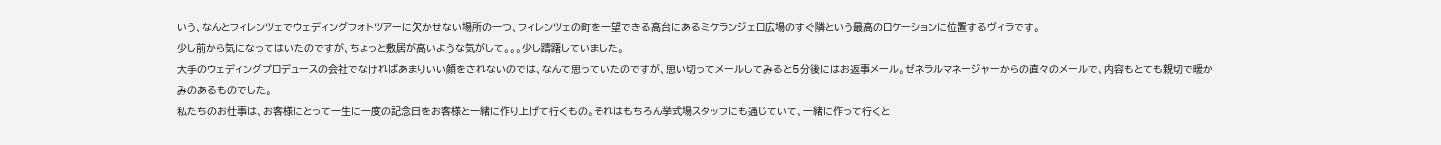いう、なんとフィレンツェでウェディングフォトツアーに欠かせない場所の一つ、フィレンツェの町を一望できる高台にあるミケランジェロ広場のすぐ隣という最高のロケーションに位置するヴィラです。
少し前から気になってはいたのですが、ちょっと敷居が高いような気がして。。。少し躊躇していました。
大手のウェディングプロデュースの会社でなければあまりいい顔をされないのでは、なんて思っていたのですが、思い切ってメールしてみると5分後にはお返事メール。ゼネラルマネージャーからの直々のメールで、内容もとても親切で暖かみのあるものでした。
私たちのお仕事は、お客様にとって一生に一度の記念日をお客様と一緒に作り上げて行くもの。それはもちろん挙式場スタッフにも通じていて、一緒に作って行くと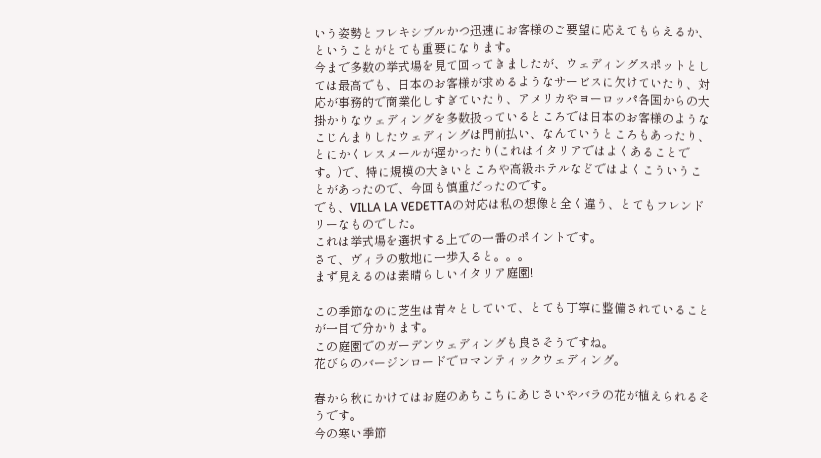いう姿勢とフレキシブルかつ迅速にお客様のご要望に応えてもらえるか、ということがとても重要になります。
今まで多数の挙式場を見て回ってきましたが、ウェディングスポットとしては最高でも、日本のお客様が求めるようなサービスに欠けていたり、対応が事務的で商業化しすぎていたり、アメリカやヨーロッパ各国からの大掛かりなウェディングを多数扱っているところでは日本のお客様のようなこじんまりしたウェディングは門前払い、なんていうところもあったり、とにかくレスメールが遅かったり(これはイタリアではよくあることです。)で、特に規模の大きいところや高級ホテルなどではよくこういうことがあったので、今回も慎重だったのです。
でも、VILLA LA VEDETTAの対応は私の想像と全く違う、とてもフレンドリーなものでした。
これは挙式場を選択する上での一番のポイントです。
さて、ヴィラの敷地に一歩入ると。。。
まず見えるのは素晴らしいイタリア庭園!

この季節なのに芝生は青々としていて、とても丁寧に整備されていることが一目で分かります。
この庭園でのガーデンウェディングも良さそうですね。
花びらのバージンロードでロマンティックウェディング。

春から秋にかけてはお庭のあちこちにあじさいやバラの花が植えられるそうです。
今の寒い季節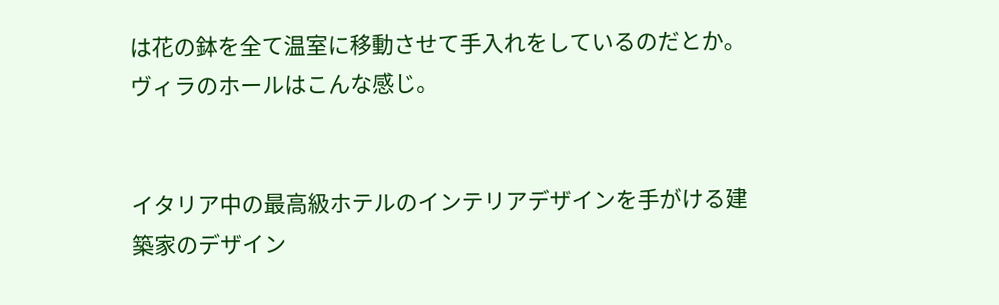は花の鉢を全て温室に移動させて手入れをしているのだとか。
ヴィラのホールはこんな感じ。


イタリア中の最高級ホテルのインテリアデザインを手がける建築家のデザイン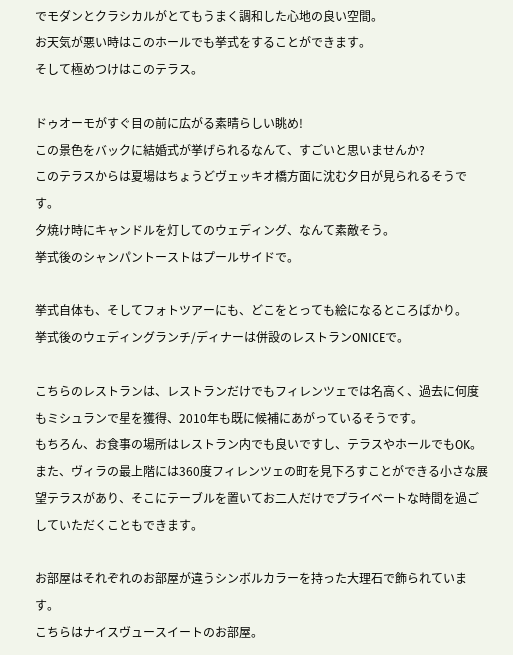でモダンとクラシカルがとてもうまく調和した心地の良い空間。
お天気が悪い時はこのホールでも挙式をすることができます。
そして極めつけはこのテラス。

ドゥオーモがすぐ目の前に広がる素晴らしい眺め!
この景色をバックに結婚式が挙げられるなんて、すごいと思いませんか?
このテラスからは夏場はちょうどヴェッキオ橋方面に沈む夕日が見られるそうです。
夕焼け時にキャンドルを灯してのウェディング、なんて素敵そう。
挙式後のシャンパントーストはプールサイドで。

挙式自体も、そしてフォトツアーにも、どこをとっても絵になるところばかり。
挙式後のウェディングランチ/ディナーは併設のレストランONICEで。

こちらのレストランは、レストランだけでもフィレンツェでは名高く、過去に何度もミシュランで星を獲得、2010年も既に候補にあがっているそうです。
もちろん、お食事の場所はレストラン内でも良いですし、テラスやホールでもOK。
また、ヴィラの最上階には360度フィレンツェの町を見下ろすことができる小さな展望テラスがあり、そこにテーブルを置いてお二人だけでプライベートな時間を過ごしていただくこともできます。

お部屋はそれぞれのお部屋が違うシンボルカラーを持った大理石で飾られています。
こちらはナイスヴュースイートのお部屋。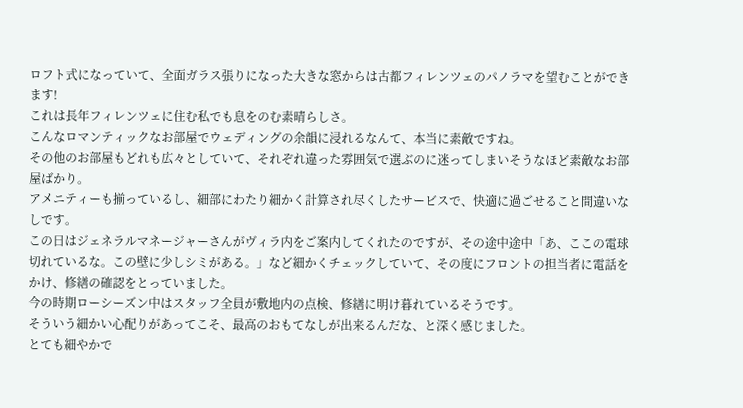ロフト式になっていて、全面ガラス張りになった大きな窓からは古都フィレンツェのパノラマを望むことができます!
これは長年フィレンツェに住む私でも息をのむ素晴らしさ。
こんなロマンティックなお部屋でウェディングの余韻に浸れるなんて、本当に素敵ですね。
その他のお部屋もどれも広々としていて、それぞれ違った雰囲気で選ぶのに迷ってしまいそうなほど素敵なお部屋ばかり。
アメニティーも揃っているし、細部にわたり細かく計算され尽くしたサービスで、快適に過ごせること間違いなしです。
この日はジェネラルマネージャーさんがヴィラ内をご案内してくれたのですが、その途中途中「あ、ここの電球切れているな。この壁に少しシミがある。」など細かくチェックしていて、その度にフロントの担当者に電話をかけ、修繕の確認をとっていました。
今の時期ローシーズン中はスタッフ全員が敷地内の点検、修繕に明け暮れているそうです。
そういう細かい心配りがあってこそ、最高のおもてなしが出来るんだな、と深く感じました。
とても細やかで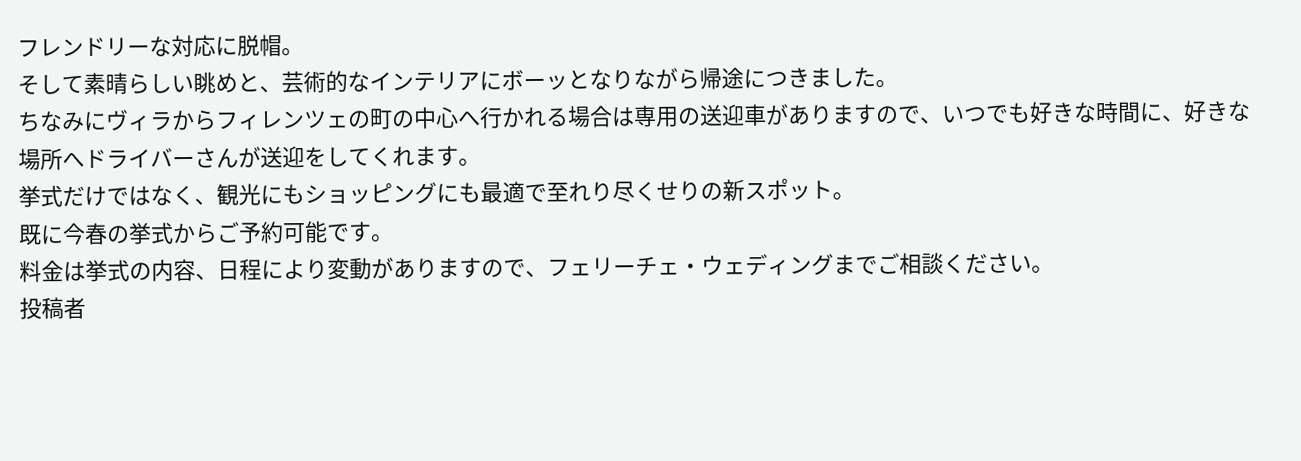フレンドリーな対応に脱帽。
そして素晴らしい眺めと、芸術的なインテリアにボーッとなりながら帰途につきました。
ちなみにヴィラからフィレンツェの町の中心へ行かれる場合は専用の送迎車がありますので、いつでも好きな時間に、好きな場所へドライバーさんが送迎をしてくれます。
挙式だけではなく、観光にもショッピングにも最適で至れり尽くせりの新スポット。
既に今春の挙式からご予約可能です。
料金は挙式の内容、日程により変動がありますので、フェリーチェ・ウェディングまでご相談ください。
投稿者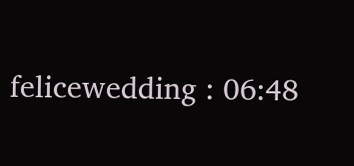felicewedding : 06:48